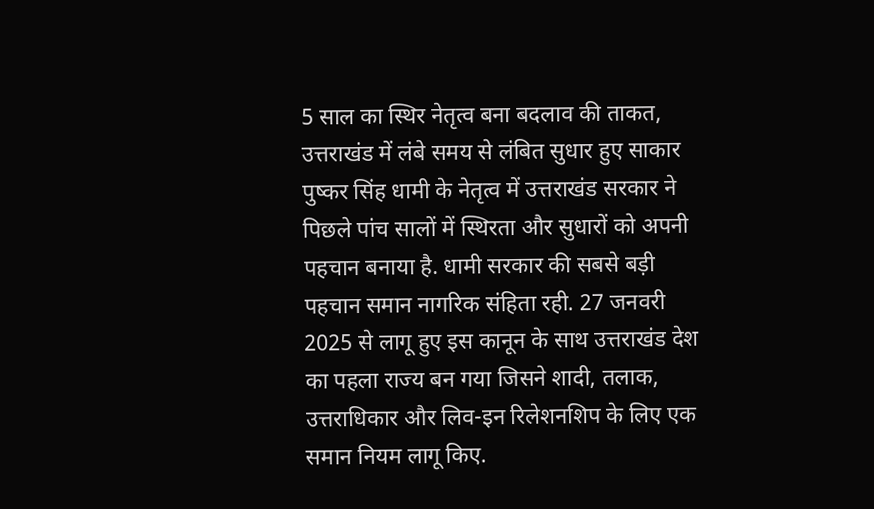5 साल का स्थिर नेतृत्व बना बदलाव की ताकत, उत्तराखंड में लंबे समय से लंबित सुधार हुए साकार
पुष्कर सिंह धामी के नेतृत्व में उत्तराखंड सरकार ने पिछले पांच सालों में स्थिरता और सुधारों को अपनी पहचान बनाया है. धामी सरकार की सबसे बड़ी पहचान समान नागरिक संहिता रही. 27 जनवरी 2025 से लागू हुए इस कानून के साथ उत्तराखंड देश का पहला राज्य बन गया जिसने शादी, तलाक, उत्तराधिकार और लिव-इन रिलेशनशिप के लिए एक समान नियम लागू किए.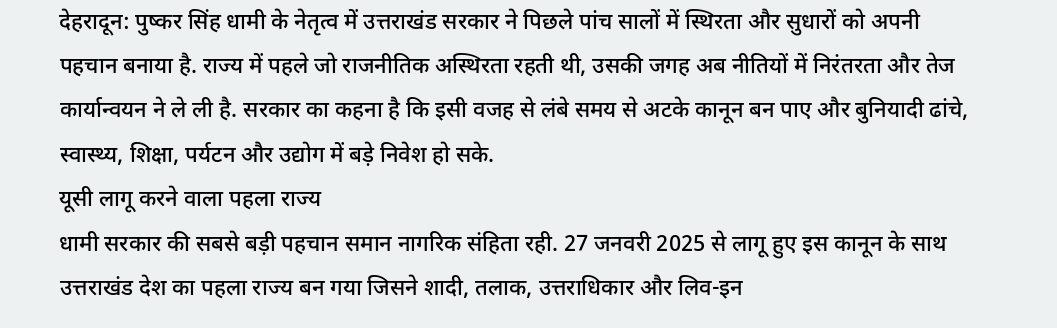देहरादून: पुष्कर सिंह धामी के नेतृत्व में उत्तराखंड सरकार ने पिछले पांच सालों में स्थिरता और सुधारों को अपनी पहचान बनाया है. राज्य में पहले जो राजनीतिक अस्थिरता रहती थी, उसकी जगह अब नीतियों में निरंतरता और तेज कार्यान्वयन ने ले ली है. सरकार का कहना है कि इसी वजह से लंबे समय से अटके कानून बन पाए और बुनियादी ढांचे, स्वास्थ्य, शिक्षा, पर्यटन और उद्योग में बड़े निवेश हो सके.
यूसी लागू करने वाला पहला राज्य
धामी सरकार की सबसे बड़ी पहचान समान नागरिक संहिता रही. 27 जनवरी 2025 से लागू हुए इस कानून के साथ उत्तराखंड देश का पहला राज्य बन गया जिसने शादी, तलाक, उत्तराधिकार और लिव-इन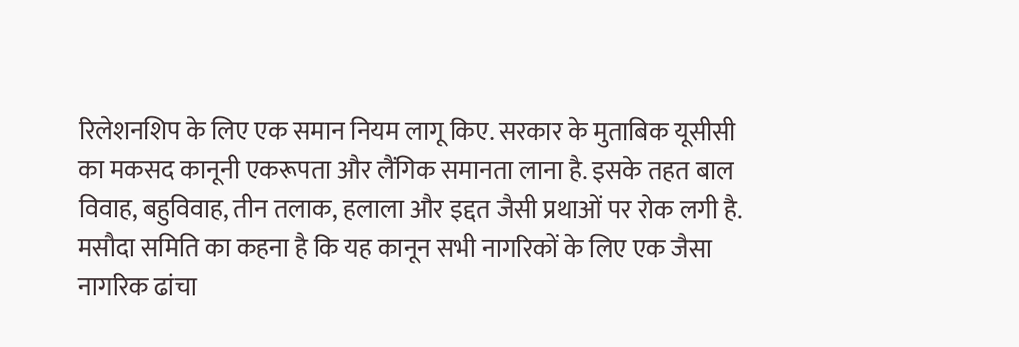रिलेशनशिप के लिए एक समान नियम लागू किए. सरकार के मुताबिक यूसीसी का मकसद कानूनी एकरूपता और लैंगिक समानता लाना है. इसके तहत बाल विवाह, बहुविवाह, तीन तलाक, हलाला और इद्दत जैसी प्रथाओं पर रोक लगी है. मसौदा समिति का कहना है कि यह कानून सभी नागरिकों के लिए एक जैसा नागरिक ढांचा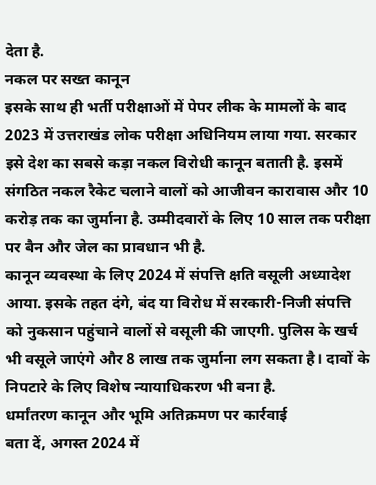देता है.
नकल पर सख्त कानून
इसके साथ ही भर्ती परीक्षाओं में पेपर लीक के मामलों के बाद 2023 में उत्तराखंड लोक परीक्षा अधिनियम लाया गया. सरकार इसे देश का सबसे कड़ा नकल विरोधी कानून बताती है. इसमें संगठित नकल रैकेट चलाने वालों को आजीवन कारावास और 10 करोड़ तक का जुर्माना है. उम्मीदवारों के लिए 10 साल तक परीक्षा पर बैन और जेल का प्रावधान भी है.
कानून व्यवस्था के लिए 2024 में संपत्ति क्षति वसूली अध्यादेश आया. इसके तहत दंगे, बंद या विरोध में सरकारी-निजी संपत्ति को नुकसान पहुंचाने वालों से वसूली की जाएगी. पुलिस के खर्च भी वसूले जाएंगे और 8 लाख तक जुर्माना लग सकता है। दावों के निपटारे के लिए विशेष न्यायाधिकरण भी बना है.
धर्मांतरण कानून और भूमि अतिक्रमण पर कार्रवाई
बता दें, अगस्त 2024 में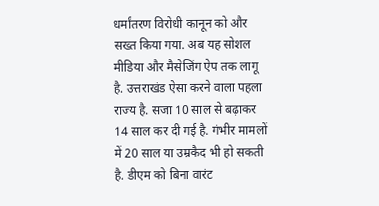धर्मांतरण विरोधी कानून को और सख्त किया गया. अब यह सोशल मीडिया और मैसेजिंग ऐप तक लागू है. उत्तराखंड ऐसा करने वाला पहला राज्य है. सजा 10 साल से बढ़ाकर 14 साल कर दी गई है. गंभीर मामलों में 20 साल या उम्रकैद भी हो सकती है. डीएम को बिना वारंट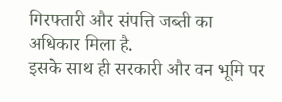गिरफ्तारी और संपत्ति जब्ती का अधिकार मिला है.
इसके साथ ही सरकारी और वन भूमि पर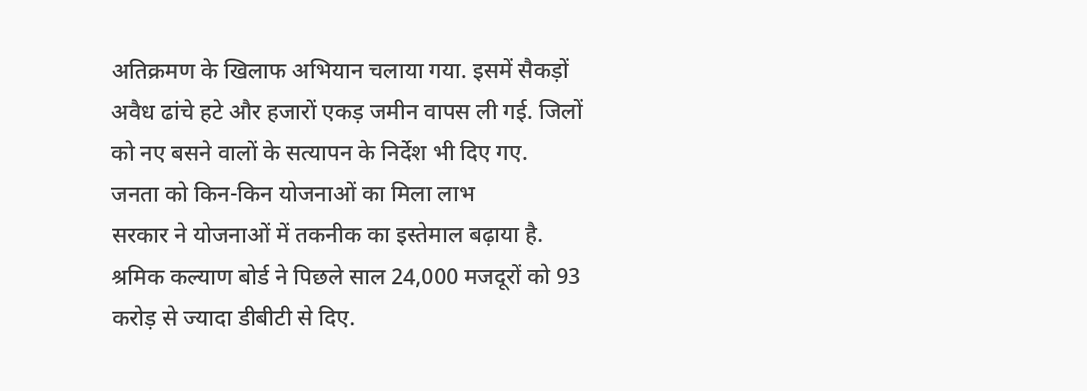अतिक्रमण के खिलाफ अभियान चलाया गया. इसमें सैकड़ों अवैध ढांचे हटे और हजारों एकड़ जमीन वापस ली गई. जिलों को नए बसने वालों के सत्यापन के निर्देश भी दिए गए.
जनता को किन-किन योजनाओं का मिला लाभ
सरकार ने योजनाओं में तकनीक का इस्तेमाल बढ़ाया है. श्रमिक कल्याण बोर्ड ने पिछले साल 24,000 मजदूरों को 93 करोड़ से ज्यादा डीबीटी से दिए.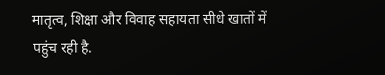मातृत्व, शिक्षा और विवाह सहायता सीधे खातों में पहुंच रही है.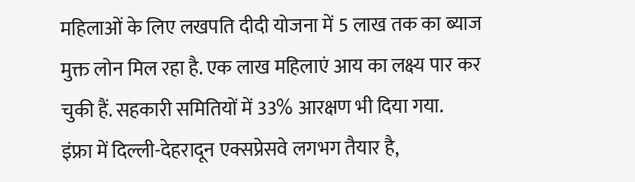महिलाओं के लिए लखपति दीदी योजना में 5 लाख तक का ब्याज मुक्त लोन मिल रहा है. एक लाख महिलाएं आय का लक्ष्य पार कर चुकी हैं. सहकारी समितियों में 33% आरक्षण भी दिया गया.
इंफ्रा में दिल्ली-देहरादून एक्सप्रेसवे लगभग तैयार है,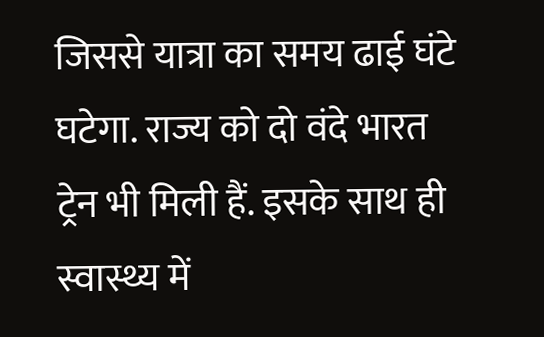जिससे यात्रा का समय ढाई घंटे घटेगा. राज्य को दो वंदे भारत ट्रेन भी मिली हैं. इसके साथ ही स्वास्थ्य में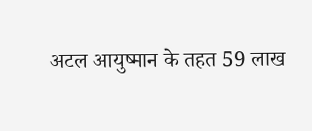अटल आयुष्मान के तहत 59 लाख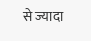से ज्यादा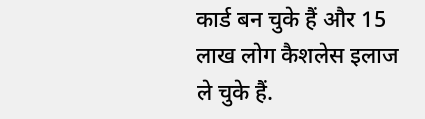कार्ड बन चुके हैं और 15 लाख लोग कैशलेस इलाज ले चुके हैं.